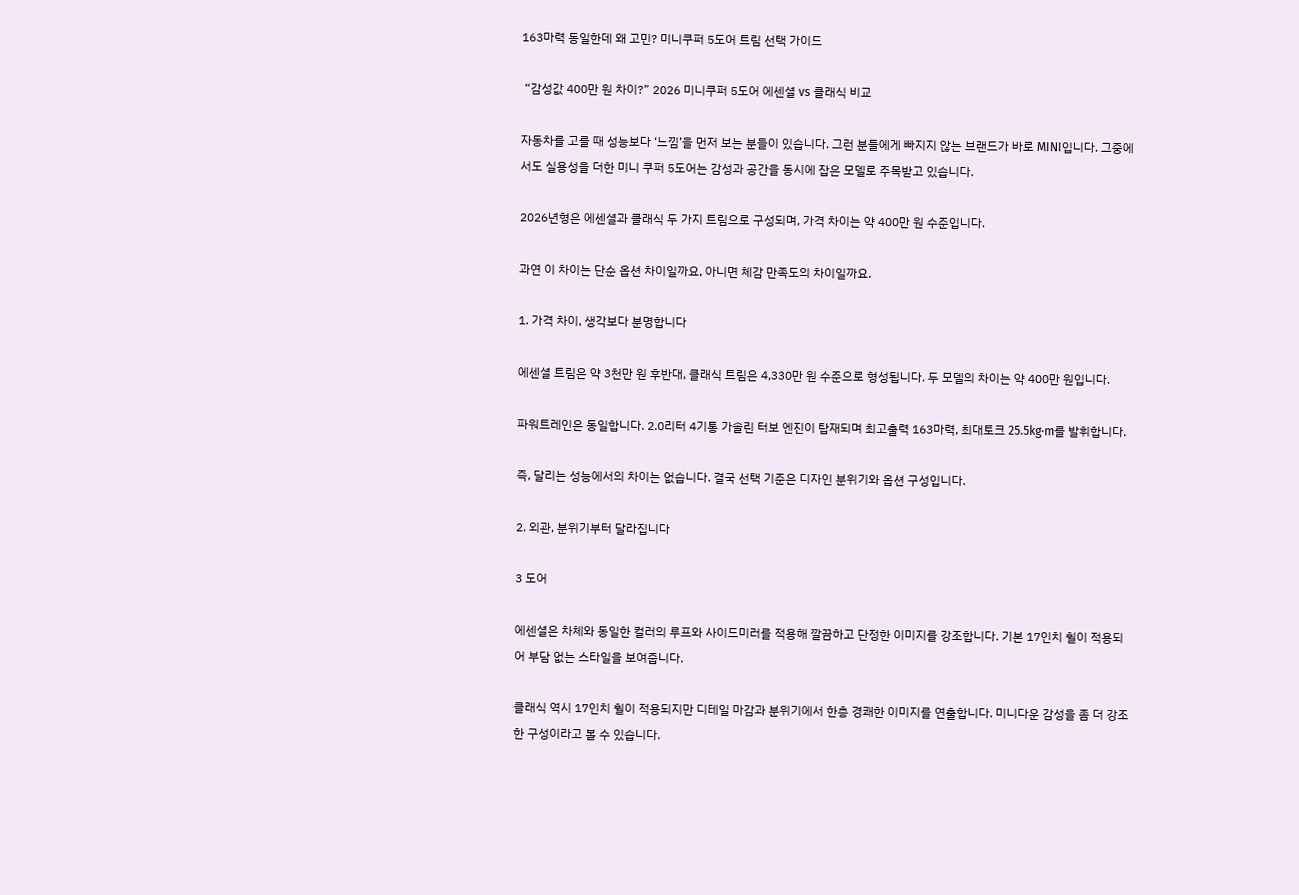163마력 동일한데 왜 고민? 미니쿠퍼 5도어 트림 선택 가이드

 “감성값 400만 원 차이?” 2026 미니쿠퍼 5도어 에센셜 vs 클래식 비교

자동차를 고를 때 성능보다 ‘느낌’을 먼저 보는 분들이 있습니다. 그런 분들에게 빠지지 않는 브랜드가 바로 MINI입니다. 그중에서도 실용성을 더한 미니 쿠퍼 5도어는 감성과 공간을 동시에 잡은 모델로 주목받고 있습니다.

2026년형은 에센셜과 클래식 두 가지 트림으로 구성되며, 가격 차이는 약 400만 원 수준입니다.

과연 이 차이는 단순 옵션 차이일까요, 아니면 체감 만족도의 차이일까요.

1. 가격 차이, 생각보다 분명합니다

에센셜 트림은 약 3천만 원 후반대, 클래식 트림은 4,330만 원 수준으로 형성됩니다. 두 모델의 차이는 약 400만 원입니다.

파워트레인은 동일합니다. 2.0리터 4기통 가솔린 터보 엔진이 탑재되며 최고출력 163마력, 최대토크 25.5kg·m를 발휘합니다.

즉, 달리는 성능에서의 차이는 없습니다. 결국 선택 기준은 디자인 분위기와 옵션 구성입니다.

2. 외관, 분위기부터 달라집니다

3 도어

에센셜은 차체와 동일한 컬러의 루프와 사이드미러를 적용해 깔끔하고 단정한 이미지를 강조합니다. 기본 17인치 휠이 적용되어 부담 없는 스타일을 보여줍니다.

클래식 역시 17인치 휠이 적용되지만 디테일 마감과 분위기에서 한층 경쾌한 이미지를 연출합니다. 미니다운 감성을 좀 더 강조한 구성이라고 볼 수 있습니다.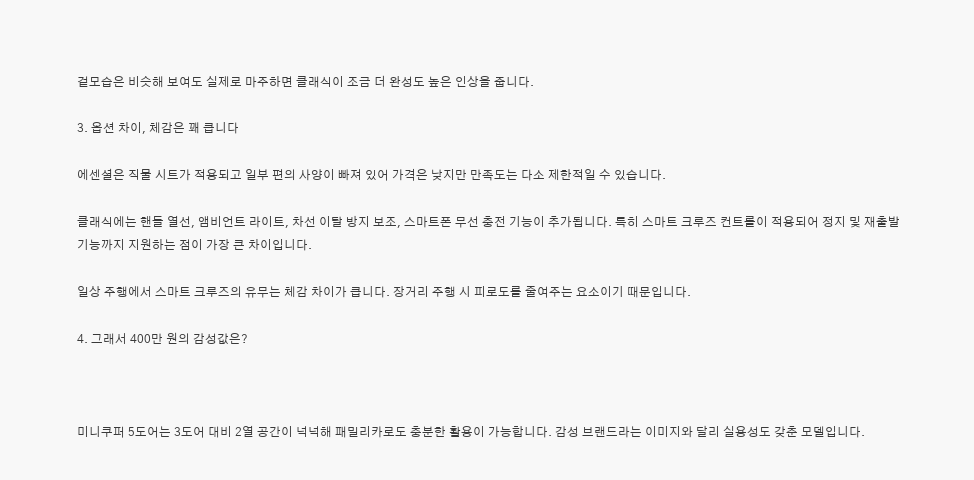겉모습은 비슷해 보여도 실제로 마주하면 클래식이 조금 더 완성도 높은 인상을 줍니다.

3. 옵션 차이, 체감은 꽤 큽니다

에센셜은 직물 시트가 적용되고 일부 편의 사양이 빠져 있어 가격은 낮지만 만족도는 다소 제한적일 수 있습니다.

클래식에는 핸들 열선, 앰비언트 라이트, 차선 이탈 방지 보조, 스마트폰 무선 충전 기능이 추가됩니다. 특히 스마트 크루즈 컨트롤이 적용되어 정지 및 재출발 기능까지 지원하는 점이 가장 큰 차이입니다.

일상 주행에서 스마트 크루즈의 유무는 체감 차이가 큽니다. 장거리 주행 시 피로도를 줄여주는 요소이기 때문입니다.

4. 그래서 400만 원의 감성값은?



미니쿠퍼 5도어는 3도어 대비 2열 공간이 넉넉해 패밀리카로도 충분한 활용이 가능합니다. 감성 브랜드라는 이미지와 달리 실용성도 갖춘 모델입니다.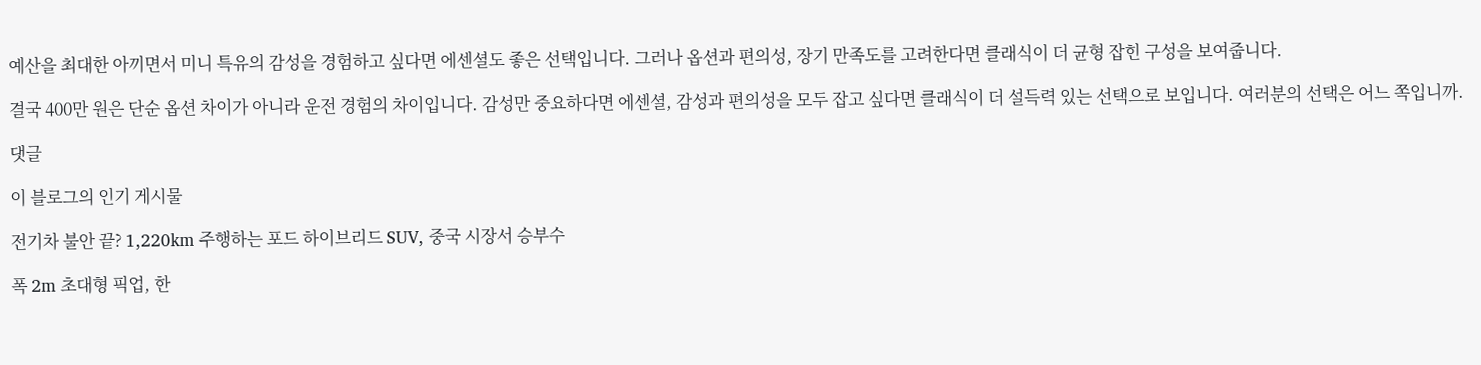예산을 최대한 아끼면서 미니 특유의 감성을 경험하고 싶다면 에센셜도 좋은 선택입니다. 그러나 옵션과 편의성, 장기 만족도를 고려한다면 클래식이 더 균형 잡힌 구성을 보여줍니다.

결국 400만 원은 단순 옵션 차이가 아니라 운전 경험의 차이입니다. 감성만 중요하다면 에센셜, 감성과 편의성을 모두 잡고 싶다면 클래식이 더 설득력 있는 선택으로 보입니다. 여러분의 선택은 어느 쪽입니까.

댓글

이 블로그의 인기 게시물

전기차 불안 끝? 1,220km 주행하는 포드 하이브리드 SUV, 중국 시장서 승부수

폭 2m 초대형 픽업, 한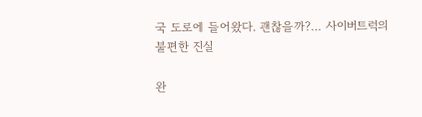국 도로에 들어왔다. 괜찮을까?… 사이버트럭의 불편한 진실

완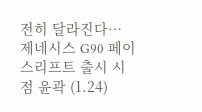전히 달라진다… 제네시스 G90 페이스리프트 출시 시점 윤곽 (1.24)